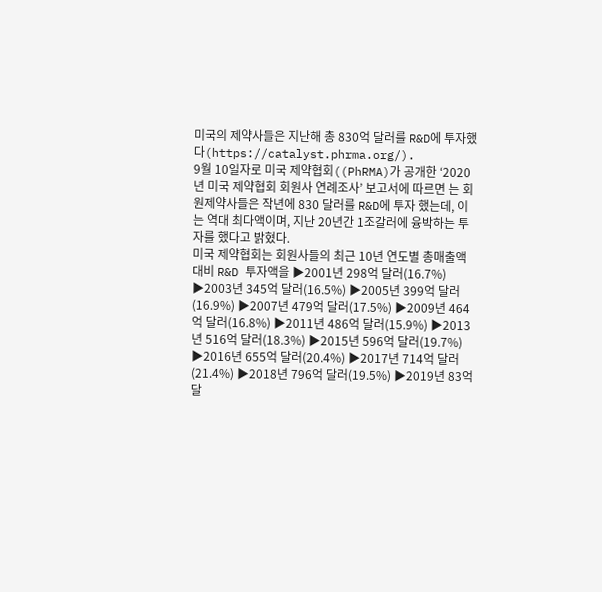미국의 제약사들은 지난해 총 830억 달러를 R&D에 투자했다(https://catalyst.phrma.org/).
9월 10일자로 미국 제약협회((PhRMA)가 공개한 ‘2020년 미국 제약협회 회원사 연례조사’ 보고서에 따르면 는 회원제약사들은 작년에 830 달러를 R&D에 투자 했는데, 이는 역대 최다액이며, 지난 20년간 1조갈러에 융박하는 투자를 했다고 밝혔다.
미국 제약협회는 회원사들의 최근 10년 연도별 총매출액 대비 R&D 투자액을 ▶2001년 298억 달러(16.7%) ▶2003년 345억 달러(16.5%) ▶2005년 399억 달러(16.9%) ▶2007년 479억 달러(17.5%) ▶2009년 464억 달러(16.8%) ▶2011년 486억 달러(15.9%) ▶2013년 516억 달러(18.3%) ▶2015년 596억 달러(19.7%) ▶2016년 655억 달러(20.4%) ▶2017년 714억 달러(21.4%) ▶2018년 796억 달러(19.5%) ▶2019년 83억 달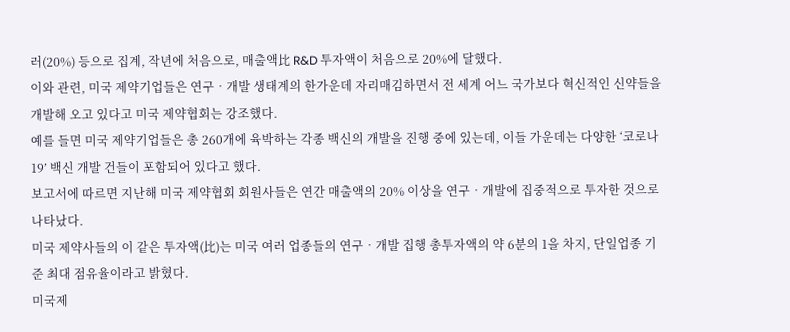러(20%) 등으로 집계, 작년에 처음으로, 매출액比 R&D 투자액이 처음으로 20%에 달했다.
이와 관련, 미국 제약기업들은 연구‧개발 생태계의 한가운데 자리매김하면서 전 세계 어느 국가보다 혁신적인 신약들을 개발해 오고 있다고 미국 제약협회는 강조했다.
예를 들면 미국 제약기업들은 총 260개에 육박하는 각종 백신의 개발을 진행 중에 있는데, 이들 가운데는 다양한 ‘코로나19’ 백신 개발 건들이 포함되어 있다고 했다.
보고서에 따르면 지난해 미국 제약협회 회원사들은 연간 매출액의 20% 이상을 연구‧개발에 집중적으로 투자한 것으로 나타났다.
미국 제약사들의 이 같은 투자액(比)는 미국 여러 업종들의 연구‧개발 집행 총투자액의 약 6분의 1을 차지, 단일업종 기준 최대 점유율이라고 밝혔다.
미국제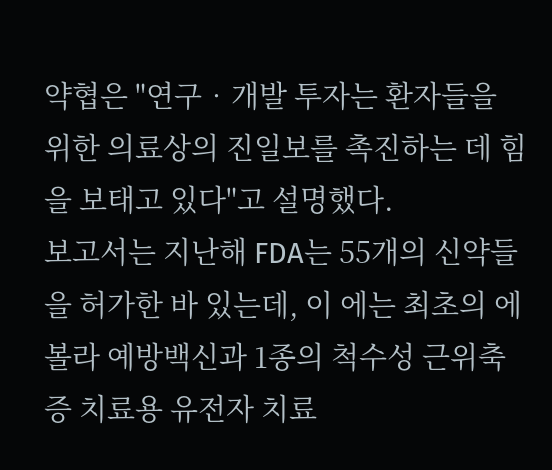약협은 "연구‧개발 투자는 환자들을 위한 의료상의 진일보를 촉진하는 데 힘을 보태고 있다"고 설명했다.
보고서는 지난해 FDA는 55개의 신약들을 허가한 바 있는데, 이 에는 최초의 에볼라 예방백신과 1종의 척수성 근위축증 치료용 유전자 치료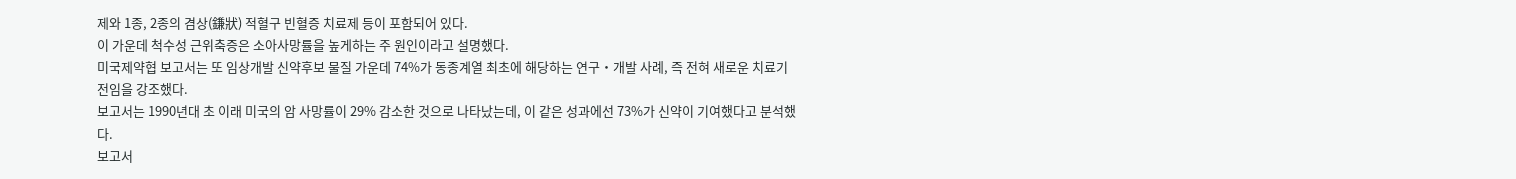제와 1종, 2종의 겸상(鎌狀) 적혈구 빈혈증 치료제 등이 포함되어 있다.
이 가운데 척수성 근위축증은 소아사망률을 높게하는 주 원인이라고 설명했다.
미국제약협 보고서는 또 임상개발 신약후보 물질 가운데 74%가 동종계열 최초에 해당하는 연구‧개발 사례, 즉 전혀 새로운 치료기전임을 강조했다.
보고서는 1990년대 초 이래 미국의 암 사망률이 29% 감소한 것으로 나타났는데, 이 같은 성과에선 73%가 신약이 기여했다고 분석했다.
보고서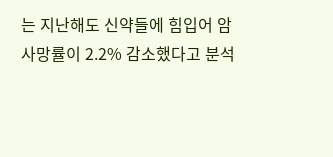는 지난해도 신약들에 힘입어 암 사망률이 2.2% 감소했다고 분석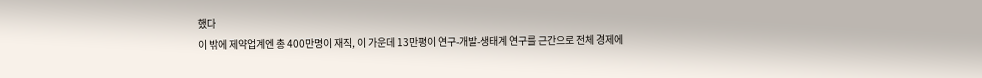했다
이 밖에 제약업계엔 총 400만명이 재직, 이 가운데 13만평이 연구-개발-생태계 연구를 근간으로 전체 경제에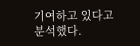기여하고 있다고 분석했다.